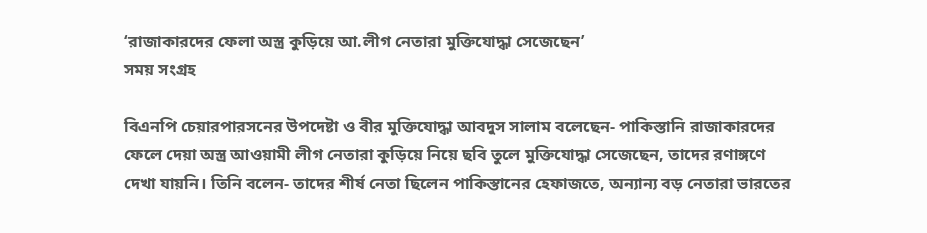‘রাজাকারদের ফেলা অস্ত্র কুড়িয়ে আ.লীগ নেতারা মুক্তিযোদ্ধা সেজেছেন’
সময় সংগ্রহ

বিএনপি চেয়ারপারসনের উপদেষ্টা ও বীর মুক্তিযোদ্ধা আবদুস সালাম বলেছেন- পাকিস্তানি রাজাকারদের ফেলে দেয়া অস্ত্র আওয়ামী লীগ নেতারা কুড়িয়ে নিয়ে ছবি তুলে মুক্তিযোদ্ধা সেজেছেন, তাদের রণাঙ্গণে দেখা যায়নি। তিনি বলেন- তাদের শীর্ষ নেতা ছিলেন পাকিস্তানের হেফাজতে, অন্যান্য বড় নেতারা ভারতের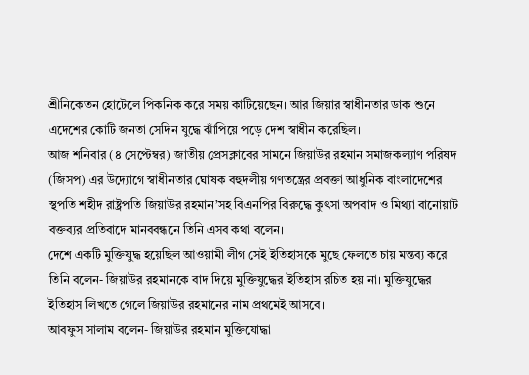শ্রীনিকেতন হোটেলে পিকনিক করে সময় কাটিয়েছেন। আর জিয়ার স্বাধীনতার ডাক শুনে এদেশের কোটি জনতা সেদিন যুদ্ধে ঝাঁপিয়ে পড়ে দেশ স্বাধীন করেছিল।
আজ শনিবার (৪ সেপ্টেম্বর) জাতীয় প্রেসক্লাবের সামনে জিয়াউর রহমান সমাজকল্যাণ পরিষদ (জিসপ) এর উদ্যোগে স্বাধীনতার ঘোষক বহুদলীয় গণতন্ত্রের প্রবক্তা আধুনিক বাংলাদেশের স্থপতি শহীদ রাষ্ট্রপতি জিয়াউর রহমান’সহ বিএনপির বিরুদ্ধে কুৎসা অপবাদ ও মিথ্যা বানোয়াট বক্তব্যর প্রতিবাদে মানববন্ধনে তিনি এসব কথা বলেন।
দেশে একটি মুক্তিযুদ্ধ হয়েছিল আওয়ামী লীগ সেই ইতিহাসকে মুছে ফেলতে চায় মন্তব্য করে তিনি বলেন- জিয়াউর রহমানকে বাদ দিয়ে মুক্তিযুদ্ধের ইতিহাস রচিত হয় না। মুক্তিযুদ্ধের ইতিহাস লিখতে গেলে জিয়াউর রহমানের নাম প্রথমেই আসবে।
আবফুস সালাম বলেন- জিয়াউর রহমান মুক্তিযোদ্ধা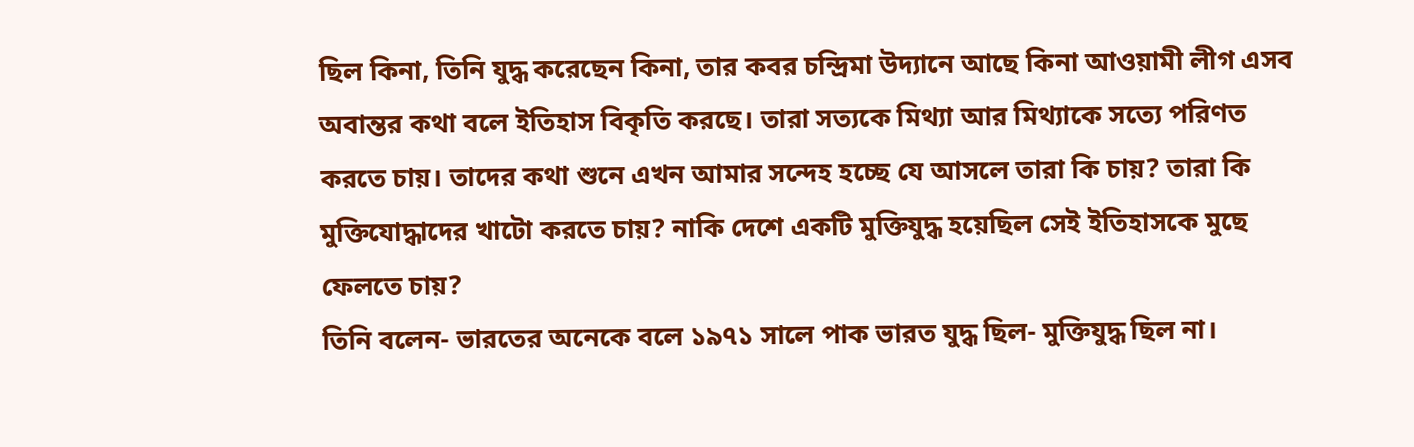ছিল কিনা, তিনি যুদ্ধ করেছেন কিনা, তার কবর চন্দ্রিমা উদ্যানে আছে কিনা আওয়ামী লীগ এসব অবান্তর কথা বলে ইতিহাস বিকৃতি করছে। তারা সত্যকে মিথ্যা আর মিথ্যাকে সত্যে পরিণত করতে চায়। তাদের কথা শুনে এখন আমার সন্দেহ হচ্ছে যে আসলে তারা কি চায়? তারা কি মুক্তিযোদ্ধাদের খাটো করতে চায়? নাকি দেশে একটি মুক্তিযুদ্ধ হয়েছিল সেই ইতিহাসকে মুছে ফেলতে চায়?
তিনি বলেন- ভারতের অনেকে বলে ১৯৭১ সালে পাক ভারত যুদ্ধ ছিল- মুক্তিযুদ্ধ ছিল না।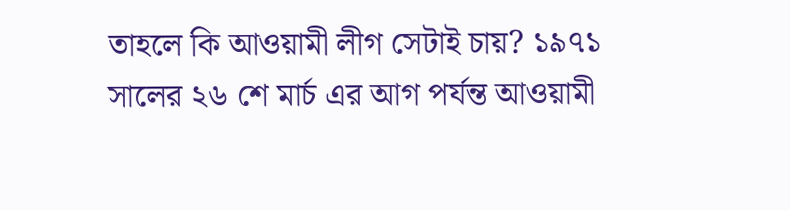তাহলে কি আওয়ামী লীগ সেটাই চায়? ১৯৭১ সালের ২৬ শে মার্চ এর আগ পর্যন্ত আওয়ামী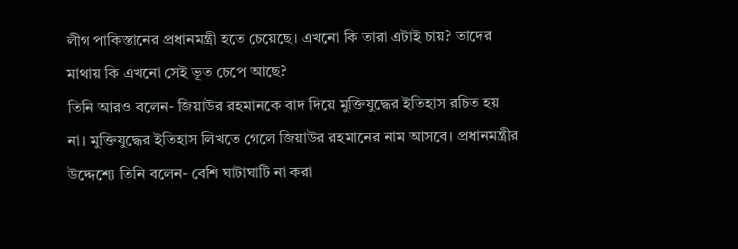লীগ পাকিস্তানের প্রধানমন্ত্রী হতে চেয়েছে। এখনো কি তারা এটাই চায়? তাদের মাথায় কি এখনো সেই ভূত চেপে আছে?
তিনি আরও বলেন- জিয়াউর রহমানকে বাদ দিয়ে মুক্তিযুদ্ধের ইতিহাস রচিত হয় না। মুক্তিযুদ্ধের ইতিহাস লিখতে গেলে জিয়াউর রহমানের নাম আসবে। প্রধানমন্ত্রীর উদ্দেশ্যে তিনি বলেন- বেশি ঘাটাঘাটি না করা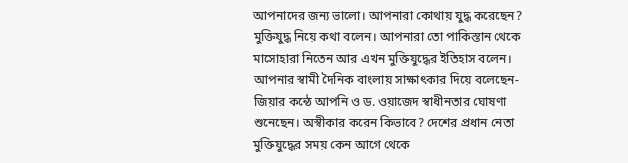আপনাদের জন্য ভালো। আপনারা কোথায় যুদ্ধ করেছেন? মুক্তিযুদ্ধ নিয়ে কথা বলেন। আপনারা তো পাকিস্তান থেকে মাসোহারা নিতেন আর এখন মুক্তিযুদ্ধের ইতিহাস বলেন। আপনার স্বামী দৈনিক বাংলায় সাক্ষাৎকার দিয়ে বলেছেন- জিয়ার কন্ঠে আপনি ও ড. ওয়াজেদ স্বাধীনতার ঘোষণা শুনেছেন। অস্বীকার করেন কিভাবে? দেশের প্রধান নেতা মুক্তিযুদ্ধের সময় কেন আগে থেকে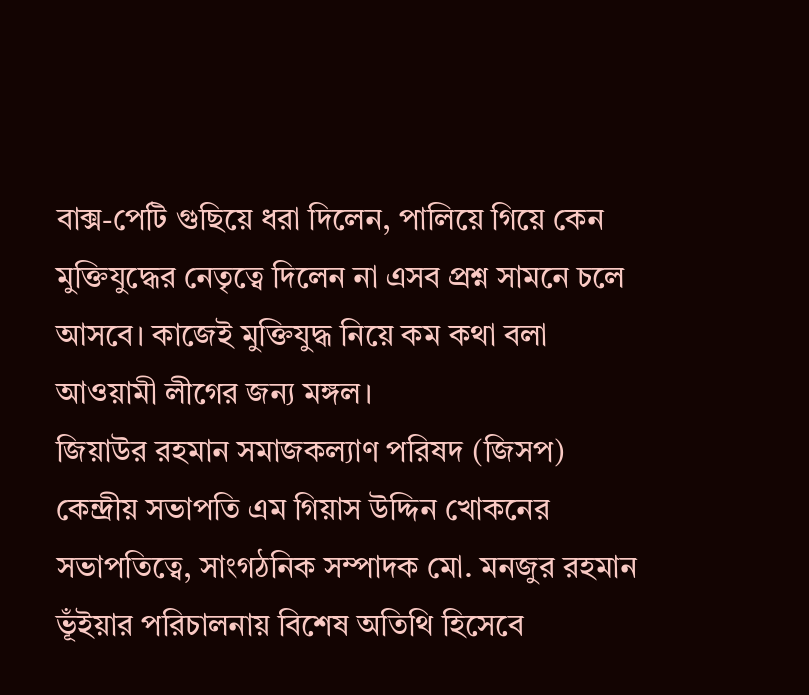বাক্স-পেটি গুছিয়ে ধরা দিলেন, পালিয়ে গিয়ে কেন মুক্তিযুদ্ধের নেতৃত্বে দিলেন না এসব প্রশ্ন সামনে চলে আসবে। কাজেই মুক্তিযুদ্ধ নিয়ে কম কথা বলা আওয়ামী লীগের জন্য মঙ্গল।
জিয়াউর রহমান সমাজকল্যাণ পরিষদ (জিসপ) কেন্দ্রীয় সভাপতি এম গিয়াস উদ্দিন খোকনের সভাপতিত্বে, সাংগঠনিক সম্পাদক মো. মনজুর রহমান ভূঁইয়ার পরিচালনায় বিশেষ অতিথি হিসেবে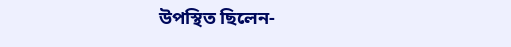উপস্থিত ছিলেন-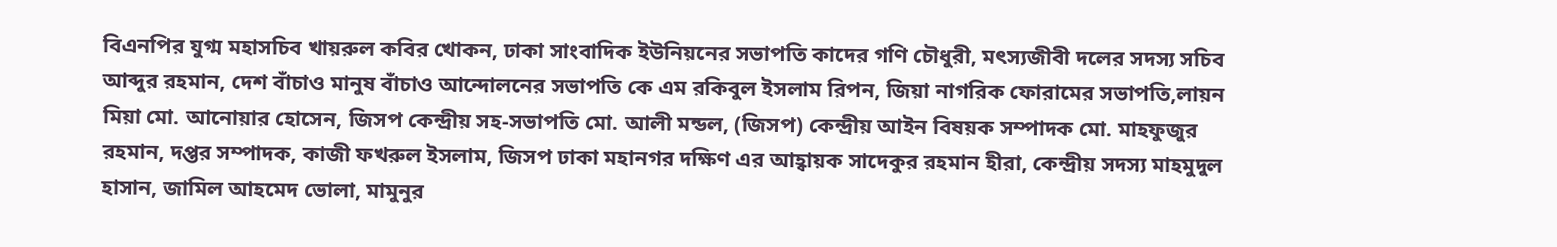বিএনপির যুগ্ম মহাসচিব খায়রুল কবির খোকন, ঢাকা সাংবাদিক ইউনিয়নের সভাপতি কাদের গণি চৌধুরী, মৎস্যজীবী দলের সদস্য সচিব আব্দুর রহমান, দেশ বাঁচাও মানুষ বাঁচাও আন্দোলনের সভাপতি কে এম রকিবুল ইসলাম রিপন, জিয়া নাগরিক ফোরামের সভাপতি,লায়ন মিয়া মো. আনোয়ার হোসেন, জিসপ কেন্দ্রীয় সহ-সভাপতি মো. আলী মন্ডল, (জিসপ) কেন্দ্রীয় আইন বিষয়ক সম্পাদক মো. মাহফুজুর রহমান, দপ্তর সম্পাদক, কাজী ফখরুল ইসলাম, জিসপ ঢাকা মহানগর দক্ষিণ এর আহ্বায়ক সাদেকুর রহমান হীরা, কেন্দ্রীয় সদস্য মাহমুদুল হাসান, জামিল আহমেদ ভোলা, মামুনুর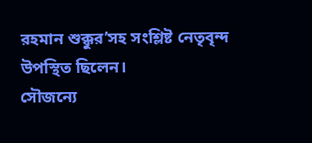রহমান শুক্কুর’সহ সংশ্লিষ্ট নেতৃবৃন্দ উপস্থিত ছিলেন।
সৌজন্যে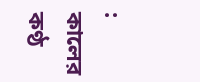: কালের কণ্ঠ